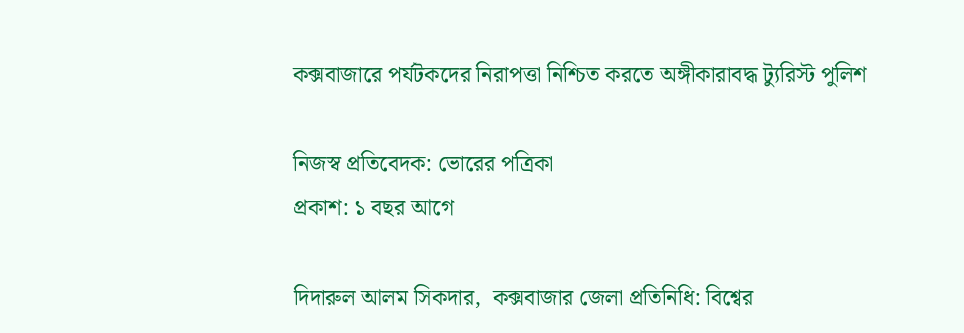কক্সবাজারে পর্যটকদের নিরাপত্তা নিশ্চিত করতে অঙ্গীকারাবদ্ধ ট্যুরিস্ট পুলিশ

নিজস্ব প্রতিবেদক: ভোরের পত্রিকা
প্রকাশ: ১ বছর আগে

দিদারুল আলম সিকদার,  কক্সবাজার জেলা প্রতিনিধি: বিশ্বের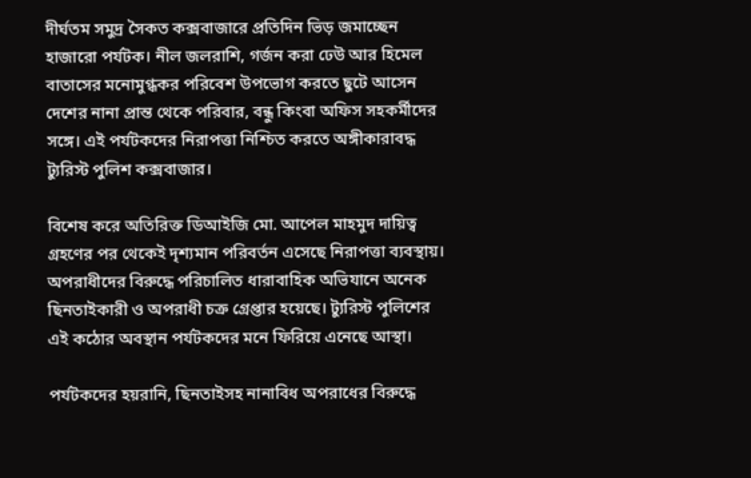দীর্ঘতম সমুদ্র সৈকত কক্সবাজারে প্রতিদিন ভিড় জমাচ্ছেন হাজারো পর্যটক। নীল জলরাশি, গর্জন করা ঢেউ আর হিমেল বাতাসের মনোমুগ্ধকর পরিবেশ উপভোগ করতে ছুটে আসেন দেশের নানা প্রান্ত থেকে পরিবার, বন্ধু কিংবা অফিস সহকর্মীদের সঙ্গে। এই পর্যটকদের নিরাপত্তা নিশ্চিত করতে অঙ্গীকারাবদ্ধ ট্যুরিস্ট পুলিশ কক্সবাজার।

বিশেষ করে অতিরিক্ত ডিআইজি মো. আপেল মাহমুদ দায়িত্ব গ্রহণের পর থেকেই দৃশ্যমান পরিবর্তন এসেছে নিরাপত্তা ব্যবস্থায়। অপরাধীদের বিরুদ্ধে পরিচালিত ধারাবাহিক অভিযানে অনেক ছিনতাইকারী ও অপরাধী চক্র গ্রেপ্তার হয়েছে। ট্যুরিস্ট পুলিশের এই কঠোর অবস্থান পর্যটকদের মনে ফিরিয়ে এনেছে আস্থা।

পর্যটকদের হয়রানি, ছিনতাইসহ নানাবিধ অপরাধের বিরুদ্ধে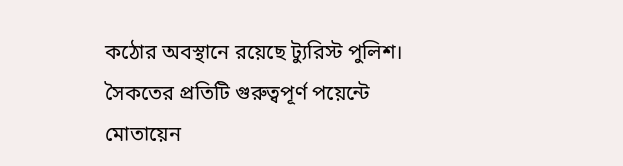কঠোর অবস্থানে রয়েছে ট্যুরিস্ট পুলিশ। সৈকতের প্রতিটি গুরুত্বপূর্ণ পয়েন্টে মোতায়েন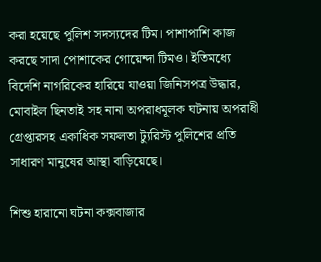করা হয়েছে পুলিশ সদস্যদের টিম। পাশাপাশি কাজ করছে সাদা পোশাকের গোয়েন্দা টিমও। ইতিমধ্যে বিদেশি নাগরিকের হারিয়ে যাওয়া জিনিসপত্র উদ্ধার, মোবাইল ছিনতাই সহ নানা অপরাধমূলক ঘটনায় অপরাধী গ্রেপ্তারসহ একাধিক সফলতা ট্যুরিস্ট পুলিশের প্রতি সাধারণ মানুষের আস্থা বাড়িয়েছে।

শিশু হারানো ঘটনা কক্সবাজার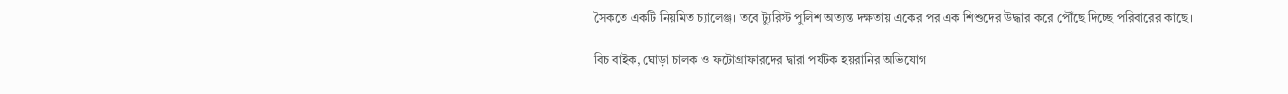সৈকতে একটি নিয়মিত চ্যালেঞ্জ। তবে ট্যুরিস্ট পুলিশ অত্যন্ত দক্ষতায় একের পর এক শিশুদের উদ্ধার করে পৌঁছে দিচ্ছে পরিবারের কাছে।

বিচ বাইক, ঘোড়া চালক ও ফটোগ্রাফারদের দ্বারা পর্যটক হয়রানির অভিযোগ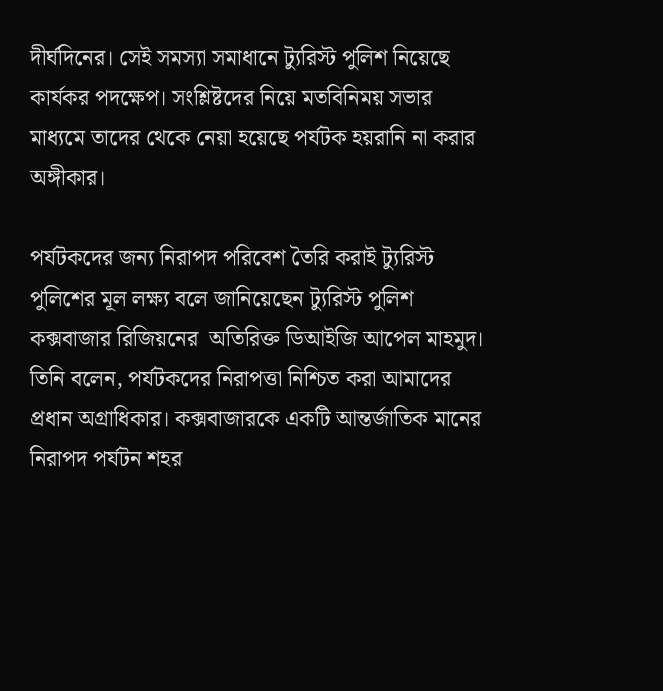দীর্ঘদিনের। সেই সমস্যা সমাধানে ট্যুরিস্ট পুলিশ নিয়েছে কার্যকর পদক্ষেপ। সংশ্লিষ্টদের নিয়ে মতবিনিময় সভার মাধ্যমে তাদের থেকে নেয়া হয়েছে পর্যটক হয়রানি না করার অঙ্গীকার।

পর্যটকদের জন্য নিরাপদ পরিবেশ তৈরি করাই ট্যুরিস্ট পুলিশের মূল লক্ষ্য বলে জানিয়েছেন ট্যুরিস্ট পুলিশ কক্সবাজার রিজিয়নের  অতিরিক্ত ডিআইজি আপেল মাহমুদ। তিনি বলেন, পর্যটকদের নিরাপত্তা নিশ্চিত করা আমাদের প্রধান অগ্রাধিকার। কক্সবাজারকে একটি আন্তর্জাতিক মানের নিরাপদ পর্যটন শহর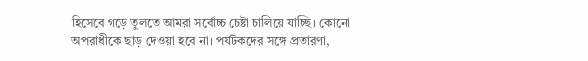হিসেবে গড়ে তুলতে আমরা সর্বোচ্চ চেষ্টা চালিয়ে যাচ্ছি। কোনো অপরাধীকে ছাড় দেওয়া হবে না। পর্যটকদের সঙ্গে প্রতারণা,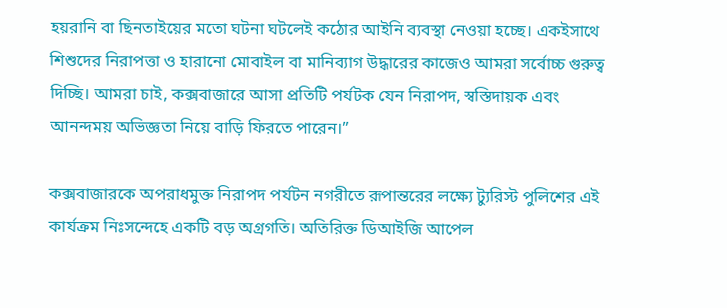হয়রানি বা ছিনতাইয়ের মতো ঘটনা ঘটলেই কঠোর আইনি ব্যবস্থা নেওয়া হচ্ছে। একইসাথে শিশুদের নিরাপত্তা ও হারানো মোবাইল বা মানিব্যাগ উদ্ধারের কাজেও আমরা সর্বোচ্চ গুরুত্ব দিচ্ছি। আমরা চাই, কক্সবাজারে আসা প্রতিটি পর্যটক যেন নিরাপদ, স্বস্তিদায়ক এবং আনন্দময় অভিজ্ঞতা নিয়ে বাড়ি ফিরতে পারেন।”

কক্সবাজারকে অপরাধমুক্ত নিরাপদ পর্যটন নগরীতে রূপান্তরের লক্ষ্যে ট্যুরিস্ট পুলিশের এই কার্যক্রম নিঃসন্দেহে একটি বড় অগ্রগতি। অতিরিক্ত ডিআইজি আপেল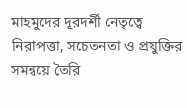মাহমুদের দূরদর্শী নেতৃত্বে নিরাপত্তা, সচেতনতা ও প্রযুক্তির সমন্বয়ে তৈরি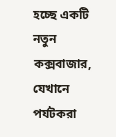হচ্ছে একটি নতুন কক্সবাজার, যেখানে পর্যটকরা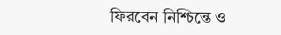ফিরবেন নিশ্চিন্তে ও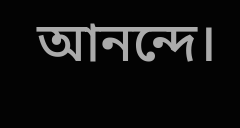আনন্দে।